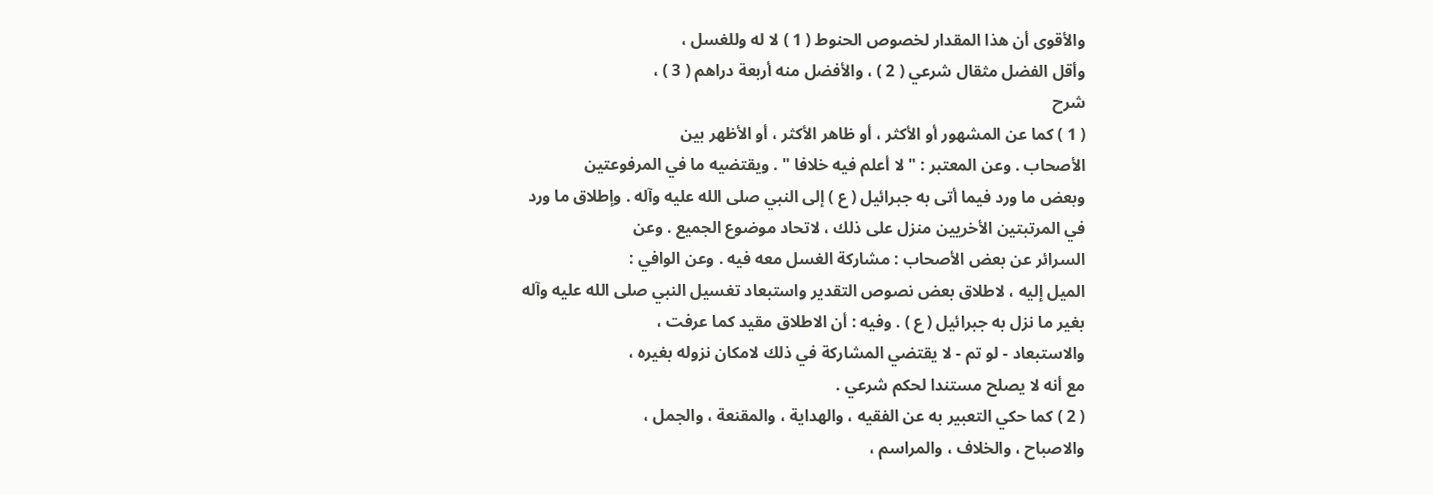والأقوى أن هذا المقدار لخصوص الحنوط ( 1 ) لا له وللغسل ،
وأقل الفضل مثقال شرعي ( 2 ) ، والأفضل منه أربعة دراهم ( 3 ) ،
شرح
( 1 ) كما عن المشهور أو الأكثر ، أو ظاهر الأكثر ، أو الأظهر بين
الأصحاب . وعن المعتبر : " لا أعلم فيه خلافا " . ويقتضيه ما في المرفوعتين
وبعض ما ورد فيما أتى به جبرائيل ( ع ) إلى النبي صلى الله عليه وآله . وإطلاق ما ورد
في المرتبتين الأخريين منزل على ذلك ، لاتحاد موضوع الجميع . وعن
السرائر عن بعض الأصحاب : مشاركة الغسل معه فيه . وعن الوافي :
الميل إليه ، لاطلاق بعض نصوص التقدير واستبعاد تغسيل النبي صلى الله عليه وآله
بغير ما نزل به جبرائيل ( ع ) . وفيه : أن الاطلاق مقيد كما عرفت ،
والاستبعاد - لو تم - لا يقتضي المشاركة في ذلك لامكان نزوله بغيره ،
مع أنه لا يصلح مستندا لحكم شرعي .
( 2 ) كما حكي التعبير به عن الفقيه ، والهداية ، والمقنعة ، والجمل ،
والاصباح ، والخلاف ، والمراسم ،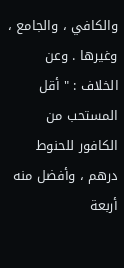والكافي ، والجامع ، وغيرها . وعن
الخلاف : " أقل المستحب من الكافور للحنوط درهم ، وأفضل منه أربعة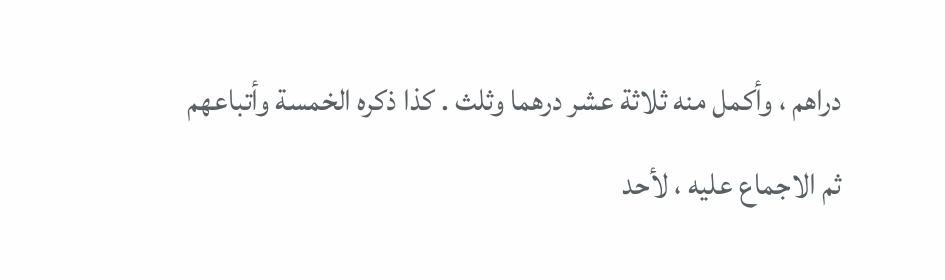دراهم ، وأكمل منه ثلاثة عشر درهما وثلث . كذا ذكره الخمسة وأتباعهم
ثم الاجماع عليه ، لأحد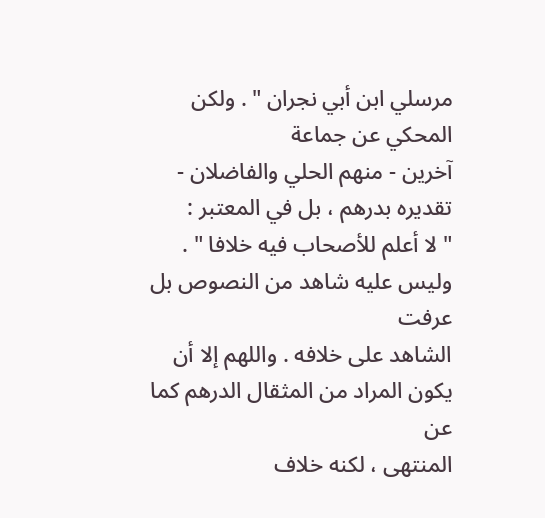مرسلي ابن أبي نجران " . ولكن المحكي عن جماعة
آخرين - منهم الحلي والفاضلان - تقديره بدرهم ، بل في المعتبر :
" لا أعلم للأصحاب فيه خلافا " . وليس عليه شاهد من النصوص بل عرفت
الشاهد على خلافه . واللهم إلا أن يكون المراد من المثقال الدرهم كما عن
المنتهى ، لكنه خلاف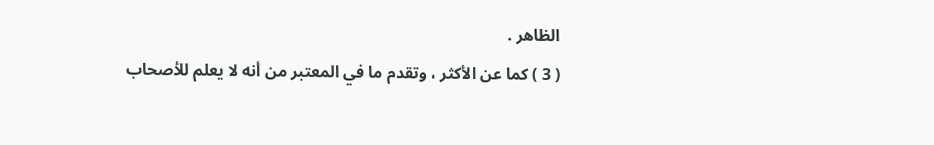الظاهر .
( 3 ) كما عن الأكثر ، وتقدم ما في المعتبر من أنه لا يعلم للأصحاب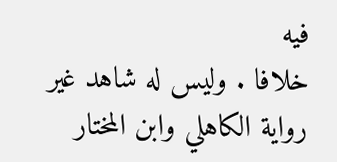فيه
خلافا . وليس له شاهد غير رواية الكاهلي وابن المختار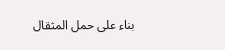بناء على حمل المثقال